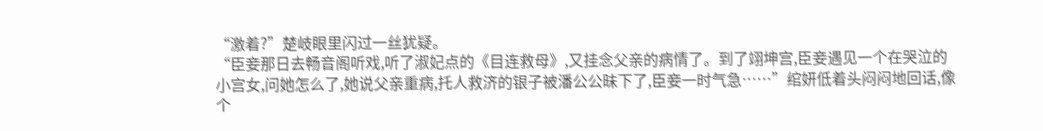“激着?”楚岐眼里闪过一丝犹疑。
“臣妾那日去畅音阁听戏,听了淑妃点的《目连救母》,又挂念父亲的病情了。到了翊坤宫,臣妾遇见一个在哭泣的小宫女,问她怎么了,她说父亲重病,托人救济的银子被潘公公昧下了,臣妾一时气急……”绾妍低着头闷闷地回话,像个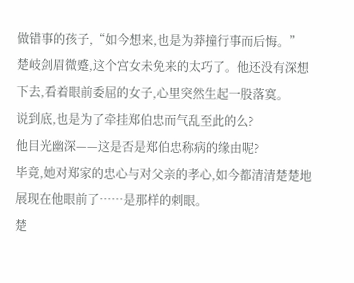做错事的孩子,“如今想来,也是为莽撞行事而后悔。”
楚岐剑眉微蹙,这个宫女未免来的太巧了。他还没有深想下去,看着眼前委屈的女子,心里突然生起一股落寞。
说到底,也是为了牵挂郑伯忠而气乱至此的么?
他目光幽深——这是否是郑伯忠称病的缘由呢?
毕竟,她对郑家的忠心与对父亲的孝心,如今都清清楚楚地展现在他眼前了……是那样的刺眼。
楚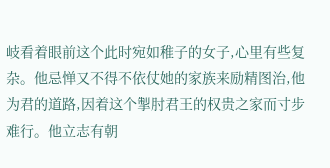岐看着眼前这个此时宛如稚子的女子,心里有些复杂。他忌惮又不得不依仗她的家族来励精图治,他为君的道路,因着这个掣肘君王的权贵之家而寸步难行。他立志有朝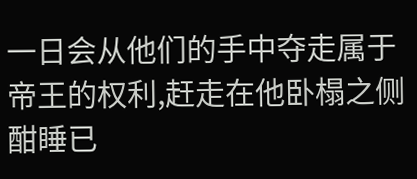一日会从他们的手中夺走属于帝王的权利,赶走在他卧榻之侧酣睡已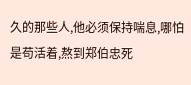久的那些人,他必须保持喘息,哪怕是苟活着,熬到郑伯忠死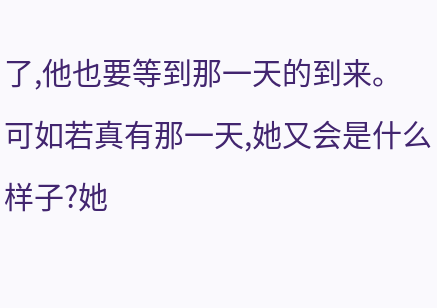了,他也要等到那一天的到来。
可如若真有那一天,她又会是什么样子?她